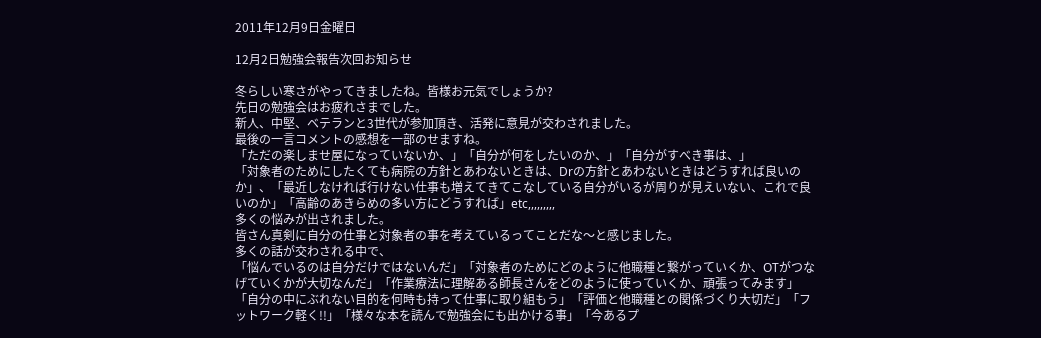2011年12月9日金曜日

12月2日勉強会報告次回お知らせ

冬らしい寒さがやってきましたね。皆様お元気でしょうか?
先日の勉強会はお疲れさまでした。
新人、中堅、ベテランと3世代が参加頂き、活発に意見が交わされました。
最後の一言コメントの感想を一部のせますね。
「ただの楽しませ屋になっていないか、」「自分が何をしたいのか、」「自分がすべき事は、」
「対象者のためにしたくても病院の方針とあわないときは、Drの方針とあわないときはどうすれば良いのか」、「最近しなければ行けない仕事も増えてきてこなしている自分がいるが周りが見えいない、これで良いのか」「高齢のあきらめの多い方にどうすれば」etc,,,,,,,,,
多くの悩みが出されました。
皆さん真剣に自分の仕事と対象者の事を考えているってことだな〜と感じました。
多くの話が交わされる中で、
「悩んでいるのは自分だけではないんだ」「対象者のためにどのように他職種と繋がっていくか、OTがつなげていくかが大切なんだ」「作業療法に理解ある師長さんをどのように使っていくか、頑張ってみます」「自分の中にぶれない目的を何時も持って仕事に取り組もう」「評価と他職種との関係づくり大切だ」「フットワーク軽く!!」「様々な本を読んで勉強会にも出かける事」「今あるプ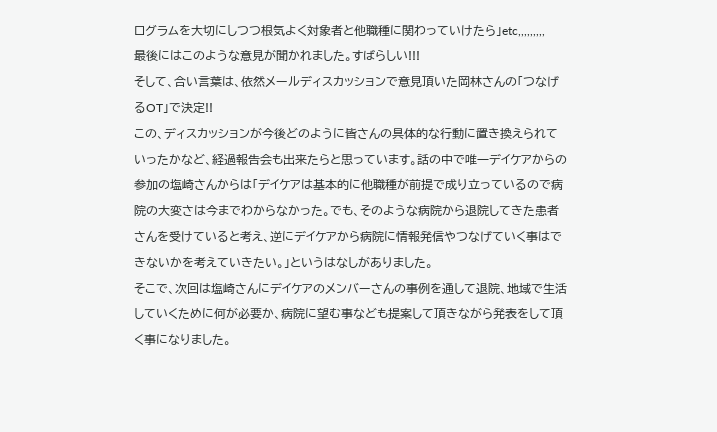ログラムを大切にしつつ根気よく対象者と他職種に関わっていけたら」etc,,,,,,,,,
最後にはこのような意見が聞かれました。すばらしい!!!
そして、合い言葉は、依然メールディスカッションで意見頂いた岡林さんの「つなげるOT」で決定!!
この、ディスカッションが今後どのように皆さんの具体的な行動に置き換えられていったかなど、経過報告会も出来たらと思っています。話の中で唯一デイケアからの参加の塩崎さんからは「デイケアは基本的に他職種が前提で成り立っているので病院の大変さは今までわからなかった。でも、そのような病院から退院してきた患者さんを受けていると考え、逆にデイケアから病院に情報発信やつなげていく事はできないかを考えていきたい。」というはなしがありました。
そこで、次回は塩崎さんにデイケアのメンバーさんの事例を通して退院、地域で生活していくために何が必要か、病院に望む事なども提案して頂きながら発表をして頂く事になりました。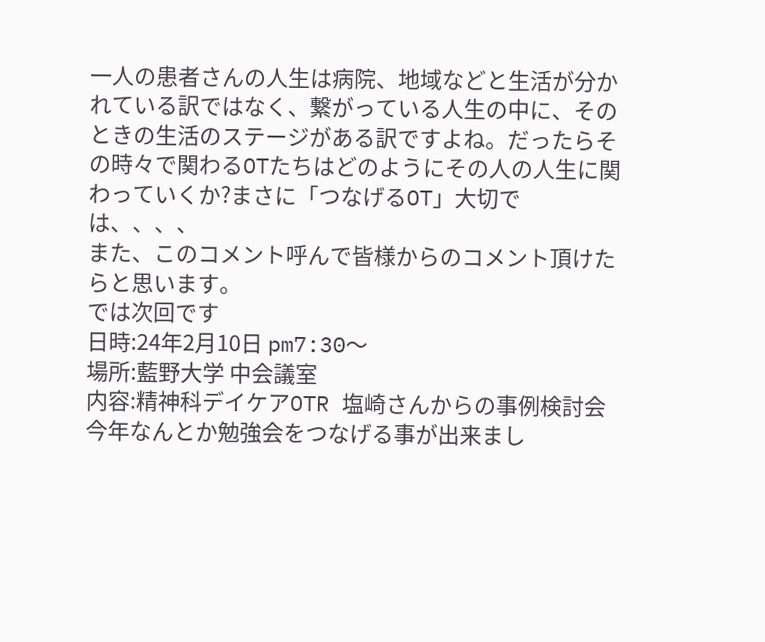一人の患者さんの人生は病院、地域などと生活が分かれている訳ではなく、繋がっている人生の中に、そのときの生活のステージがある訳ですよね。だったらその時々で関わるOTたちはどのようにその人の人生に関わっていくか?まさに「つなげるOT」大切では、、、、
また、このコメント呼んで皆様からのコメント頂けたらと思います。
では次回です
日時:24年2月10日 pm7:30〜
場所:藍野大学 中会議室
内容:精神科デイケアOTR 塩崎さんからの事例検討会
今年なんとか勉強会をつなげる事が出来まし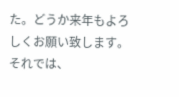た。どうか来年もよろしくお願い致します。
それでは、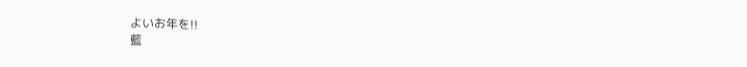よいお年を!!
藍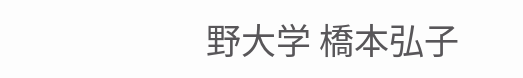野大学 橋本弘子